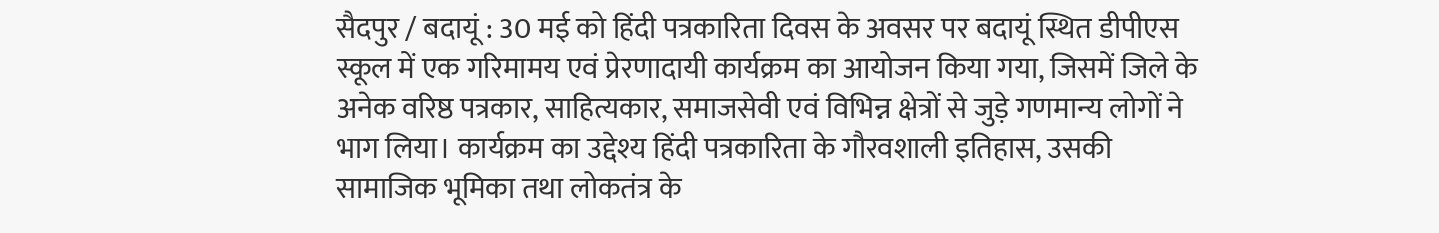सैदपुर / बदायूं : 30 मई को हिंदी पत्रकारिता दिवस के अवसर पर बदायूं स्थित डीपीएस स्कूल में एक गरिमामय एवं प्रेरणादायी कार्यक्रम का आयोजन किया गया, जिसमें जिले के अनेक वरिष्ठ पत्रकार, साहित्यकार, समाजसेवी एवं विभिन्न क्षेत्रों से जुड़े गणमान्य लोगों ने भाग लिया। कार्यक्रम का उद्देश्य हिंदी पत्रकारिता के गौरवशाली इतिहास, उसकी सामाजिक भूमिका तथा लोकतंत्र के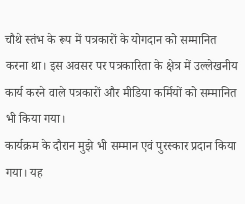चौथे स्तंभ के रूप में पत्रकारों के योगदान को सम्मानित करना था। इस अवसर पर पत्रकारिता के क्षेत्र में उल्लेखनीय कार्य करने वाले पत्रकारों और मीडिया कर्मियों को सम्मानित भी किया गया।
कार्यक्रम के दौरान मुझे भी सम्मान एवं पुरस्कार प्रदान किया गया। यह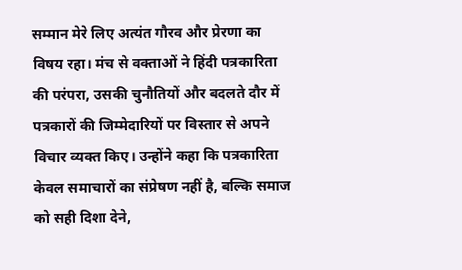सम्मान मेरे लिए अत्यंत गौरव और प्रेरणा का विषय रहा। मंच से वक्ताओं ने हिंदी पत्रकारिता की परंपरा, उसकी चुनौतियों और बदलते दौर में पत्रकारों की जिम्मेदारियों पर विस्तार से अपने विचार व्यक्त किए। उन्होंने कहा कि पत्रकारिता केवल समाचारों का संप्रेषण नहीं है, बल्कि समाज को सही दिशा देने,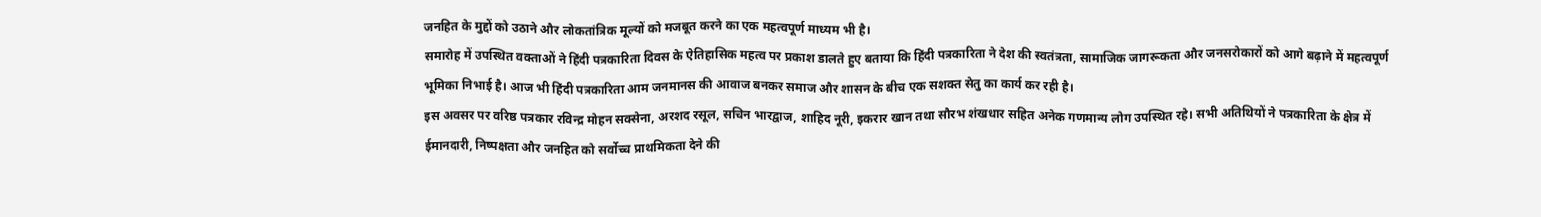जनहित के मुद्दों को उठाने और लोकतांत्रिक मूल्यों को मजबूत करने का एक महत्वपूर्ण माध्यम भी है।
समारोह में उपस्थित वक्ताओं ने हिंदी पत्रकारिता दिवस के ऐतिहासिक महत्व पर प्रकाश डालते हुए बताया कि हिंदी पत्रकारिता ने देश की स्वतंत्रता, सामाजिक जागरूकता और जनसरोकारों को आगे बढ़ाने में महत्वपूर्ण भूमिका निभाई है। आज भी हिंदी पत्रकारिता आम जनमानस की आवाज बनकर समाज और शासन के बीच एक सशक्त सेतु का कार्य कर रही है।
इस अवसर पर वरिष्ठ पत्रकार रविन्द्र मोहन सक्सेना, अरशद रसूल, सचिन भारद्वाज, शाहिद नूरी, इकरार खान तथा सौरभ शंखधार सहित अनेक गणमान्य लोग उपस्थित रहे। सभी अतिथियों ने पत्रकारिता के क्षेत्र में ईमानदारी, निष्पक्षता और जनहित को सर्वोच्च प्राथमिकता देने की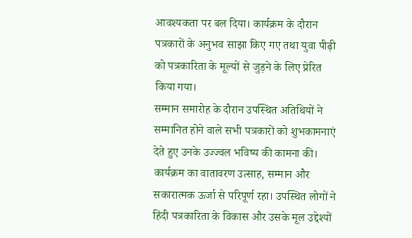आवश्यकता पर बल दिया। कार्यक्रम के दौरान पत्रकारों के अनुभव साझा किए गए तथा युवा पीढ़ी को पत्रकारिता के मूल्यों से जुड़ने के लिए प्रेरित किया गया।
सम्मान समारोह के दौरान उपस्थित अतिथियों ने सम्मानित होने वाले सभी पत्रकारों को शुभकामनाएं देते हुए उनके उज्ज्वल भविष्य की कामना की। कार्यक्रम का वातावरण उत्साह, सम्मान और सकारात्मक ऊर्जा से परिपूर्ण रहा। उपस्थित लोगों ने हिंदी पत्रकारिता के विकास और उसके मूल उद्देश्यों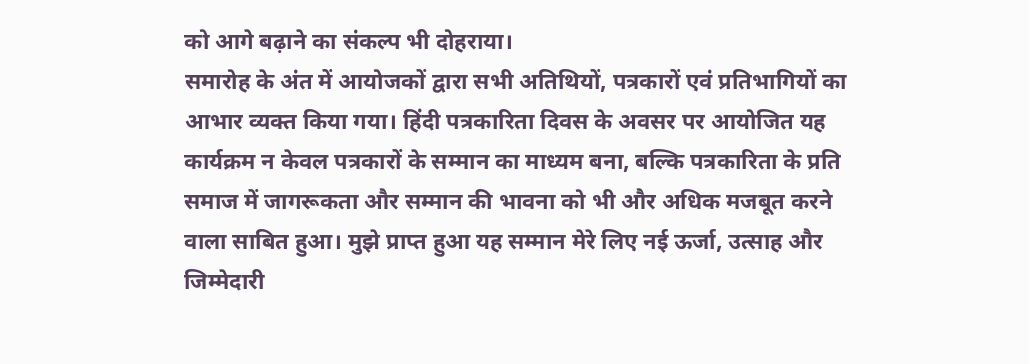को आगे बढ़ाने का संकल्प भी दोहराया।
समारोह के अंत में आयोजकों द्वारा सभी अतिथियों, पत्रकारों एवं प्रतिभागियों का आभार व्यक्त किया गया। हिंदी पत्रकारिता दिवस के अवसर पर आयोजित यह कार्यक्रम न केवल पत्रकारों के सम्मान का माध्यम बना, बल्कि पत्रकारिता के प्रति समाज में जागरूकता और सम्मान की भावना को भी और अधिक मजबूत करने वाला साबित हुआ। मुझे प्राप्त हुआ यह सम्मान मेरे लिए नई ऊर्जा, उत्साह और जिम्मेदारी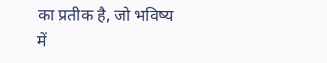का प्रतीक है, जो भविष्य में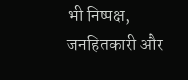भी निष्पक्ष, जनहितकारी और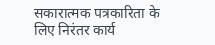सकारात्मक पत्रकारिता के लिए निरंतर कार्य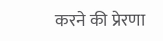करने की प्रेरणा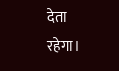देता रहेगा।